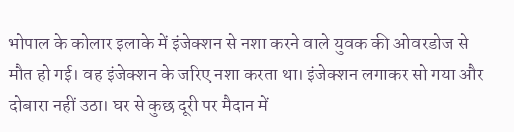भोपाल के कोलार इलाके में इंजेक्शन से नशा करने वाले युवक की ओवरडोज से मौत हो गई। वह इंजेक्शन के जरिए नशा करता था। इंजेक्शन लगाकर सो गया और दोबारा नहीं उठा। घर से कुछ दूरी पर मैदान में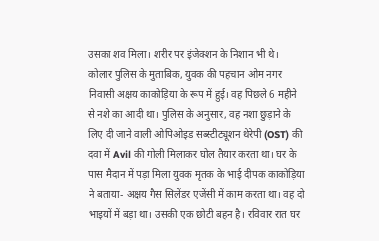उसका शव मिला। शरीर पर इंजेक्शन के निशान भी थे। कोलार पुलिस के मुताबिक, युवक की पहचान ओम नगर निवासी अक्षय काकोड़िया के रूप में हुई। वह पिछले 6 महीने से नशे का आदी था। पुलिस के अनुसार, वह नशा छुड़ाने के लिए दी जाने वाली ओपिओइड सब्स्टीट्यूशन थेरेपी (OST) की दवा में Avil की गोली मिलाकर घोल तैयार करता था। घर के पास मैदान में पड़ा मिला युवक मृतक के भाई दीपक काकोड़िया ने बताया- अक्षय गैस सिलेंडर एजेंसी में काम करता था। वह दो भाइयों में बड़ा था। उसकी एक छोटी बहन है। रविवार रात घर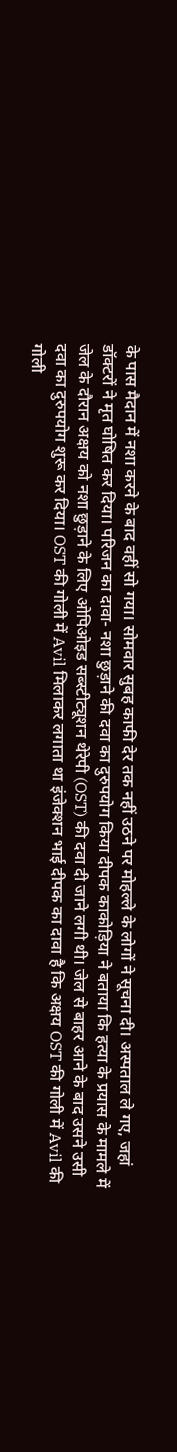के पास मैदान में नशा करने के बाद वहीं सो गया। सोमवार सुबह काफी देर तक नहीं उठने पर मोहल्ले के लोगों ने सूचना दी। अस्पताल ले गए, जहां डॉक्टरों ने मृत घोषित कर दिया। परिजन का दावा- नशा छुड़ाने की दवा का दुरुपयोग किया दीपक काकोड़िया ने बताया कि हत्या के प्रयास के मामले में जेल के दौरान अक्षय को नशा छुड़ाने के लिए ओपिओइड सब्स्टीट्यूशन थेरेपी (OST) की दवा दी जाने लगी थी। जेल से बाहर आने के बाद उसने उसी दवा का दुरुपयोग शुरू कर दिया। OST की गोली में Avil मिलाकर लगाता था इंजेक्शन भाई दीपक का दावा है कि अक्षय OST की गोली में Avil की गोली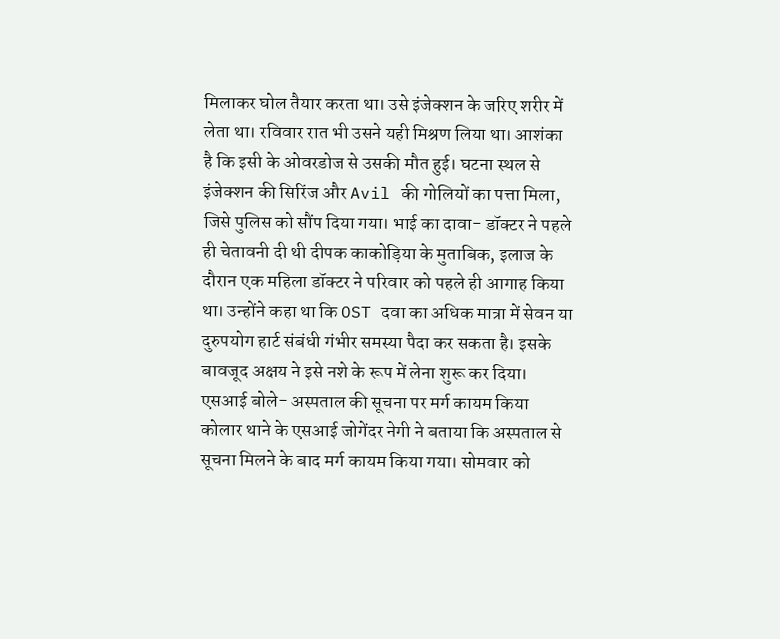मिलाकर घोल तैयार करता था। उसे इंजेक्शन के जरिए शरीर में लेता था। रविवार रात भी उसने यही मिश्रण लिया था। आशंका है कि इसी के ओवरडोज से उसकी मौत हुई। घटना स्थल से इंजेक्शन की सिरिंज और Avil की गोलियों का पत्ता मिला, जिसे पुलिस को सौंप दिया गया। भाई का दावा- डॉक्टर ने पहले ही चेतावनी दी थी दीपक काकोड़िया के मुताबिक, इलाज के दौरान एक महिला डॉक्टर ने परिवार को पहले ही आगाह किया था। उन्होंने कहा था कि OST दवा का अधिक मात्रा में सेवन या दुरुपयोग हार्ट संबंधी गंभीर समस्या पैदा कर सकता है। इसके बावजूद अक्षय ने इसे नशे के रूप में लेना शुरू कर दिया। एसआई बोले- अस्पताल की सूचना पर मर्ग कायम किया कोलार थाने के एसआई जोगेंदर नेगी ने बताया कि अस्पताल से सूचना मिलने के बाद मर्ग कायम किया गया। सोमवार को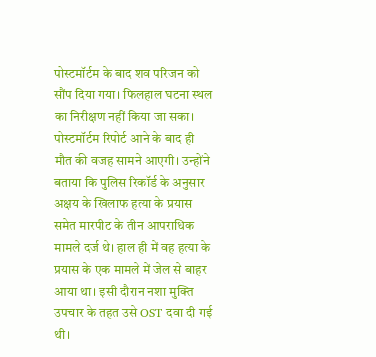पोस्टमॉर्टम के बाद शव परिजन को सौंप दिया गया। फिलहाल घटना स्थल का निरीक्षण नहीं किया जा सका। पोस्टमॉर्टम रिपोर्ट आने के बाद ही मौत की वजह सामने आएगी। उन्होंने बताया कि पुलिस रिकॉर्ड के अनुसार अक्षय के खिलाफ हत्या के प्रयास समेत मारपीट के तीन आपराधिक मामले दर्ज थे। हाल ही में वह हत्या के प्रयास के एक मामले में जेल से बाहर आया था। इसी दौरान नशा मुक्ति उपचार के तहत उसे OST दवा दी गई थी।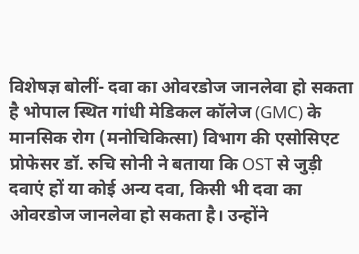विशेषज्ञ बोलीं- दवा का ओवरडोज जानलेवा हो सकता है भोपाल स्थित गांधी मेडिकल कॉलेज (GMC) के मानसिक रोग (मनोचिकित्सा) विभाग की एसोसिएट प्रोफेसर डॉ. रुचि सोनी ने बताया कि OST से जुड़ी दवाएं हों या कोई अन्य दवा, किसी भी दवा का ओवरडोज जानलेवा हो सकता है। उन्होंने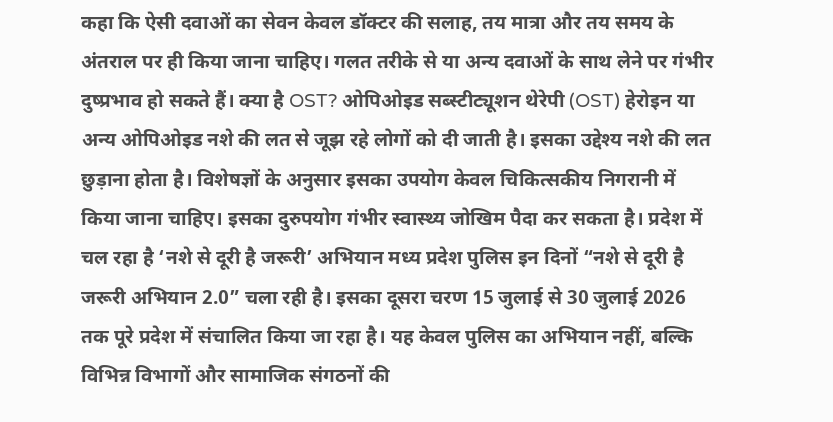कहा कि ऐसी दवाओं का सेवन केवल डॉक्टर की सलाह, तय मात्रा और तय समय के अंतराल पर ही किया जाना चाहिए। गलत तरीके से या अन्य दवाओं के साथ लेने पर गंभीर दुष्प्रभाव हो सकते हैं। क्या है OST? ओपिओइड सब्स्टीट्यूशन थेरेपी (OST) हेरोइन या अन्य ओपिओइड नशे की लत से जूझ रहे लोगों को दी जाती है। इसका उद्देश्य नशे की लत छुड़ाना होता है। विशेषज्ञों के अनुसार इसका उपयोग केवल चिकित्सकीय निगरानी में किया जाना चाहिए। इसका दुरुपयोग गंभीर स्वास्थ्य जोखिम पैदा कर सकता है। प्रदेश में चल रहा है ‘नशे से दूरी है जरूरी’ अभियान मध्य प्रदेश पुलिस इन दिनों “नशे से दूरी है जरूरी अभियान 2.0” चला रही है। इसका दूसरा चरण 15 जुलाई से 30 जुलाई 2026 तक पूरे प्रदेश में संचालित किया जा रहा है। यह केवल पुलिस का अभियान नहीं, बल्कि विभिन्न विभागों और सामाजिक संगठनों की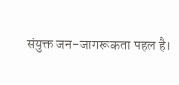संयुक्त जन-जागरूकता पहल है।